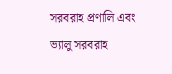সরবরাহ প্রণালি এবং ভ্যালু সরবরাহ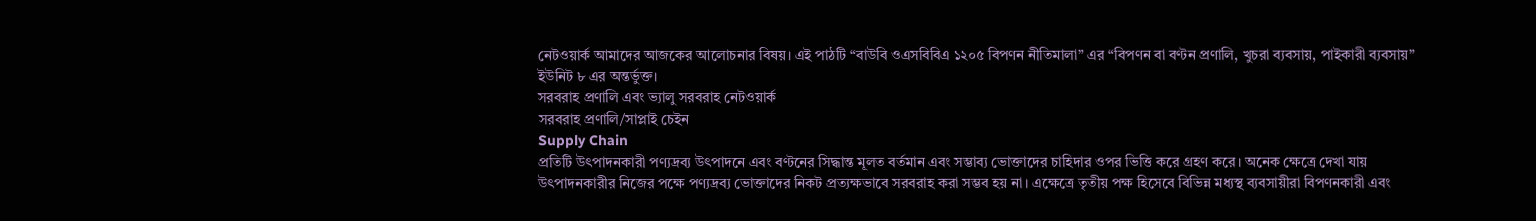নেটওয়ার্ক আমাদের আজকের আলোচনার বিষয়। এই পাঠটি “বাউবি ওএসবিবিএ ১২০৫ বিপণন নীতিমালা” এর “বিপণন বা বণ্টন প্রণালি, খুচরা ব্যবসায়, পাইকারী ব্যবসায়” ইউনিট ৮ এর অন্তর্ভুক্ত।
সরবরাহ প্রণালি এবং ভ্যালু সরবরাহ নেটওয়ার্ক
সরবরাহ প্রণালি/সাপ্লাই চেইন
Supply Chain
প্রতিটি উৎপাদনকারী পণ্যদ্রব্য উৎপাদনে এবং বণ্টনের সিদ্ধান্ত মূলত বর্তমান এবং সম্ভাব্য ভোক্তাদের চাহিদার ওপর ভিত্তি করে গ্রহণ করে। অনেক ক্ষেত্রে দেখা যায় উৎপাদনকারীর নিজের পক্ষে পণ্যদ্রব্য ভোক্তাদের নিকট প্রত্যক্ষভাবে সরবরাহ করা সম্ভব হয় না। এক্ষেত্রে তৃতীয় পক্ষ হিসেবে বিভিন্ন মধ্যস্থ ব্যবসায়ীরা বিপণনকারী এবং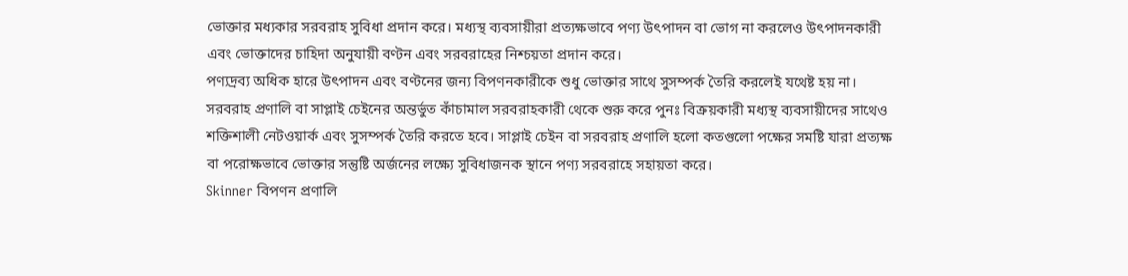ভোক্তার মধ্যকার সরবরাহ সুবিধা প্রদান করে। মধ্যস্থ ব্যবসায়ীরা প্রত্যক্ষভাবে পণ্য উৎপাদন বা ভোগ না করলেও উৎপাদনকারী এবং ভোক্তাদের চাহিদা অনুযায়ী বণ্টন এবং সরবরাহের নিশ্চয়তা প্রদান করে।
পণ্যদ্রব্য অধিক হারে উৎপাদন এবং বণ্টনের জন্য বিপণনকারীকে শুধু ভোক্তার সাথে সুসম্পর্ক তৈরি করলেই যথেষ্ট হয় না। সরবরাহ প্রণালি বা সাপ্লাই চেইনের অন্তর্ভুত কাঁচামাল সরবরাহকারী থেকে শুরু করে পুনঃ বিক্রয়কারী মধ্যস্থ ব্যবসায়ীদের সাথেও শক্তিশালী নেটওয়ার্ক এবং সুসম্পর্ক তৈরি করতে হবে। সাপ্লাই চেইন বা সরবরাহ প্রণালি হলো কতগুলো পক্ষের সমষ্টি যারা প্রত্যক্ষ বা পরোক্ষভাবে ভোক্তার সন্তুষ্টি অর্জনের লক্ষ্যে সুবিধাজনক স্থানে পণ্য সরবরাহে সহায়তা করে।
Skinner বিপণন প্রণালি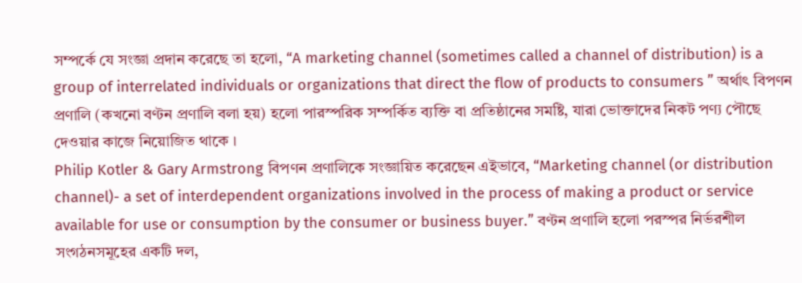সম্পর্কে যে সংজ্ঞা প্রদান করেছে তা হলো, “A marketing channel (sometimes called a channel of distribution) is a group of interrelated individuals or organizations that direct the flow of products to consumers ” অর্থাৎ বিপণন প্রণালি (কখনো বণ্টন প্রণালি বলা হয়) হলো পারস্পরিক সম্পর্কিত ব্যক্তি বা প্রতিষ্ঠানের সমষ্টি, যারা ভোক্তাদের নিকট পণ্য পৌছে দেওয়ার কাজে নিয়োজিত থাকে ।
Philip Kotler & Gary Armstrong বিপণন প্রণালিকে সংজ্ঞায়িত করেছেন এইভাবে, “Marketing channel (or distribution channel)- a set of interdependent organizations involved in the process of making a product or service available for use or consumption by the consumer or business buyer.” বণ্টন প্রণালি হলো পরস্পর নির্ভরশীল সংগঠনসমূহের একটি দল,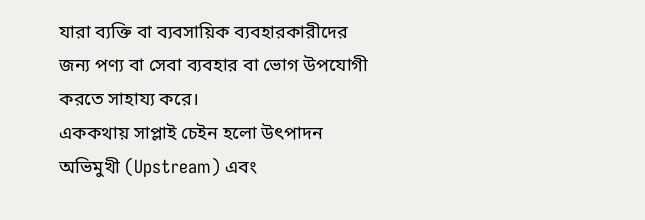যারা ব্যক্তি বা ব্যবসায়িক ব্যবহারকারীদের জন্য পণ্য বা সেবা ব্যবহার বা ভোগ উপযোগী করতে সাহায্য করে।
এককথায় সাপ্লাই চেইন হলো উৎপাদন অভিমুখী (Upstream) এবং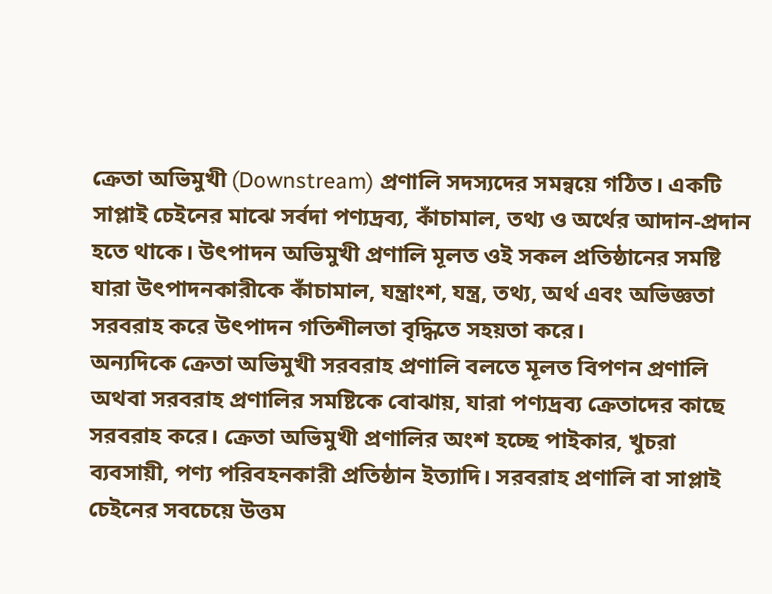ক্রেতা অভিমুখী (Downstream) প্রণালি সদস্যদের সমন্বয়ে গঠিত। একটি সাপ্লাই চেইনের মাঝে সর্বদা পণ্যদ্রব্য, কাঁচামাল, তথ্য ও অর্থের আদান-প্রদান হতে থাকে। উৎপাদন অভিমুখী প্রণালি মূলত ওই সকল প্রতিষ্ঠানের সমষ্টি যারা উৎপাদনকারীকে কাঁচামাল, যন্ত্রাংশ, যন্ত্র, তথ্য, অর্থ এবং অভিজ্ঞতা সরবরাহ করে উৎপাদন গতিশীলতা বৃদ্ধিতে সহয়তা করে।
অন্যদিকে ক্রেতা অভিমুখী সরবরাহ প্রণালি বলতে মূলত বিপণন প্রণালি অথবা সরবরাহ প্রণালির সমষ্টিকে বোঝায়, যারা পণ্যদ্রব্য ক্রেতাদের কাছে সরবরাহ করে। ক্রেতা অভিমুখী প্রণালির অংশ হচ্ছে পাইকার, খুচরা ব্যবসায়ী, পণ্য পরিবহনকারী প্রতিষ্ঠান ইত্যাদি। সরবরাহ প্রণালি বা সাপ্লাই চেইনের সবচেয়ে উত্তম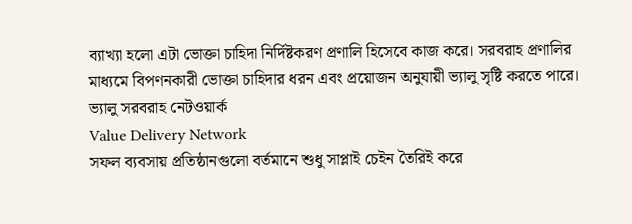ব্যাখ্যা হলো এটা ভোক্তা চাহিদা নির্দিষ্টকরণ প্রণালি হিসেবে কাজ করে। সরবরাহ প্রণালির মাধ্যমে বিপণনকারী ভোক্তা চাহিদার ধরন এবং প্রয়োজন অনুযায়ী ভ্যালু সৃষ্টি করতে পারে।
ভ্যালু সরবরাহ নেটওয়ার্ক
Value Delivery Network
সফল ব্যবসায় প্রতিষ্ঠানগুলো বর্তমানে শুধু সাপ্লাই চেইন তৈরিই করে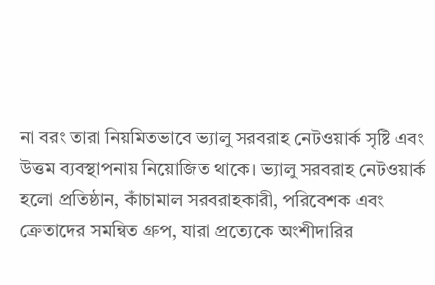না বরং তারা নিয়মিতভাবে ভ্যালু সরবরাহ নেটওয়ার্ক সৃষ্টি এবং উত্তম ব্যবস্থাপনায় নিয়োজিত থাকে। ভ্যালু সরবরাহ নেটওয়ার্ক হলো প্রতিষ্ঠান, কাঁচামাল সরবরাহকারী, পরিবেশক এবং ক্রেতাদের সমন্বিত গ্রুপ, যারা প্রত্যেকে অংশীদারির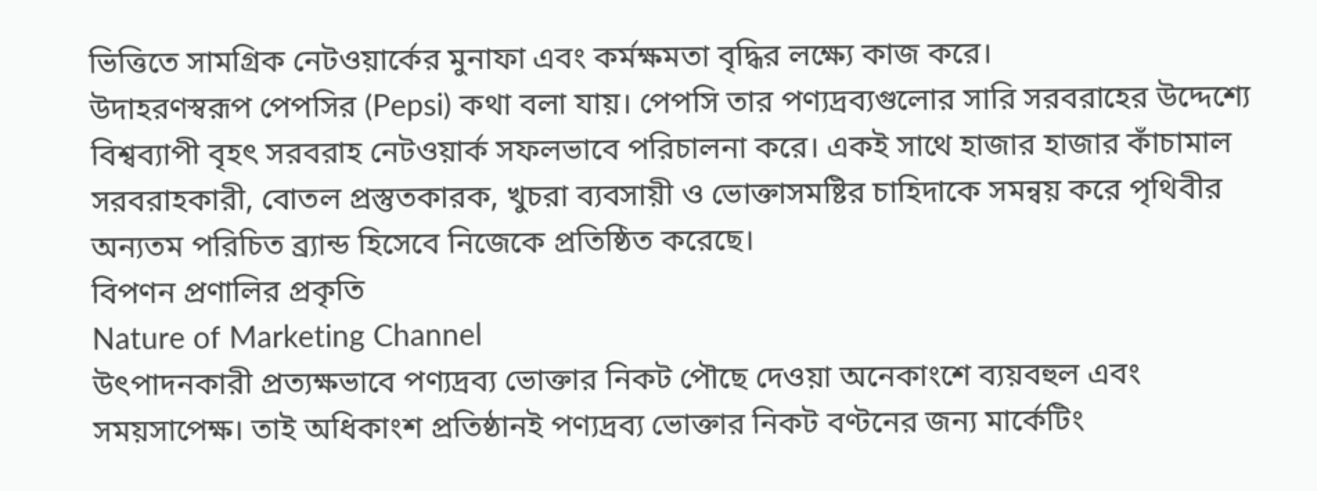ভিত্তিতে সামগ্রিক নেটওয়ার্কের মুনাফা এবং কর্মক্ষমতা বৃদ্ধির লক্ষ্যে কাজ করে।
উদাহরণস্বরূপ পেপসির (Pepsi) কথা বলা যায়। পেপসি তার পণ্যদ্রব্যগুলোর সারি সরবরাহের উদ্দেশ্যে বিশ্বব্যাপী বৃহৎ সরবরাহ নেটওয়ার্ক সফলভাবে পরিচালনা করে। একই সাথে হাজার হাজার কাঁচামাল সরবরাহকারী, বোতল প্রস্তুতকারক, খুচরা ব্যবসায়ী ও ভোক্তাসমষ্টির চাহিদাকে সমন্বয় করে পৃথিবীর অন্যতম পরিচিত ব্র্যান্ড হিসেবে নিজেকে প্রতিষ্ঠিত করেছে।
বিপণন প্রণালির প্রকৃতি
Nature of Marketing Channel
উৎপাদনকারী প্রত্যক্ষভাবে পণ্যদ্রব্য ভোক্তার নিকট পৌছে দেওয়া অনেকাংশে ব্যয়বহুল এবং সময়সাপেক্ষ। তাই অধিকাংশ প্রতিষ্ঠানই পণ্যদ্রব্য ভোক্তার নিকট বণ্টনের জন্য মার্কেটিং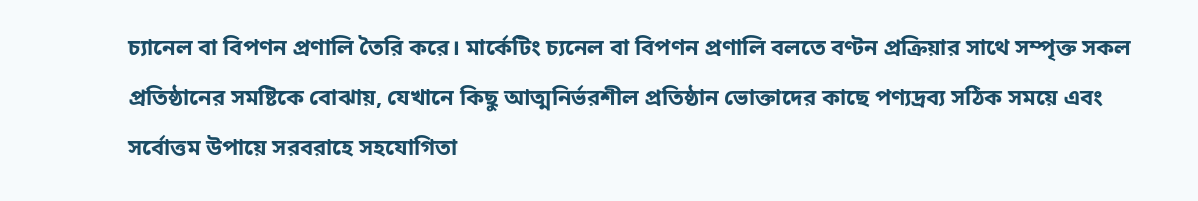চ্যানেল বা বিপণন প্রণালি তৈরি করে। মার্কেটিং চ্যনেল বা বিপণন প্রণালি বলতে বণ্টন প্রক্রিয়ার সাথে সম্পৃক্ত সকল প্রতিষ্ঠানের সমষ্টিকে বোঝায়, যেখানে কিছু আত্মনির্ভরশীল প্রতিষ্ঠান ভোক্তাদের কাছে পণ্যদ্রব্য সঠিক সময়ে এবং সর্বোত্তম উপায়ে সরবরাহে সহযোগিতা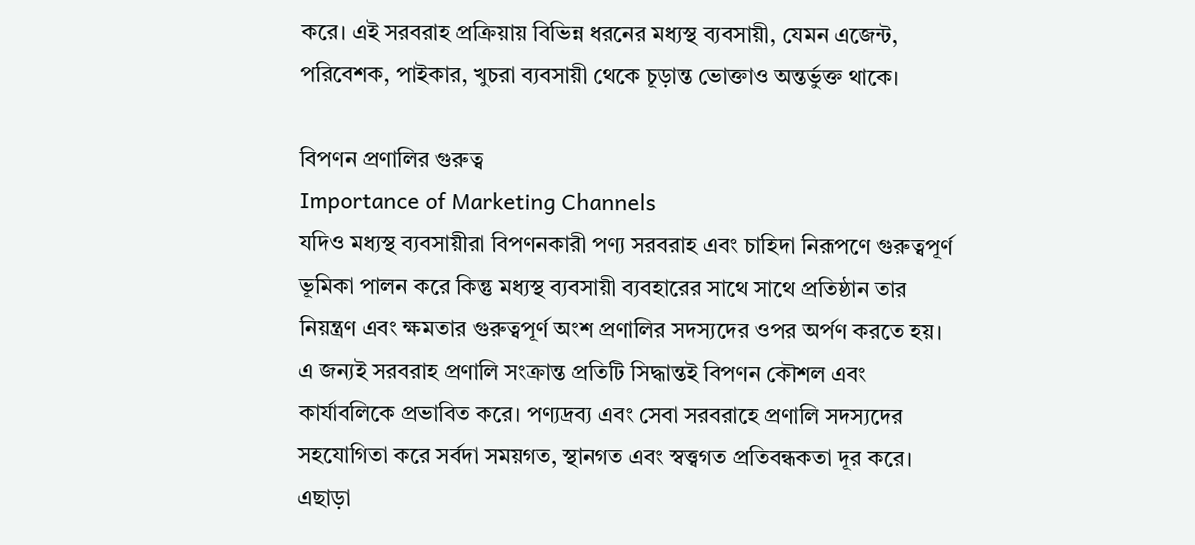করে। এই সরবরাহ প্রক্রিয়ায় বিভিন্ন ধরনের মধ্যস্থ ব্যবসায়ী, যেমন এজেন্ট, পরিবেশক, পাইকার, খুচরা ব্যবসায়ী থেকে চূড়ান্ত ভোক্তাও অন্তর্ভুক্ত থাকে।

বিপণন প্রণালির গুরুত্ব
Importance of Marketing Channels
যদিও মধ্যস্থ ব্যবসায়ীরা বিপণনকারী পণ্য সরবরাহ এবং চাহিদা নিরূপণে গুরুত্বপূর্ণ ভূমিকা পালন করে কিন্তু মধ্যস্থ ব্যবসায়ী ব্যবহারের সাথে সাথে প্রতিষ্ঠান তার নিয়ন্ত্রণ এবং ক্ষমতার গুরুত্বপূর্ণ অংশ প্রণালির সদস্যদের ওপর অর্পণ করতে হয়। এ জন্যই সরবরাহ প্রণালি সংক্রান্ত প্রতিটি সিদ্ধান্তই বিপণন কৌশল এবং কার্যাবলিকে প্রভাবিত করে। পণ্যদ্রব্য এবং সেবা সরবরাহে প্রণালি সদস্যদের সহযোগিতা করে সর্বদা সময়গত, স্থানগত এবং স্বত্ত্বগত প্রতিবন্ধকতা দূর করে। এছাড়া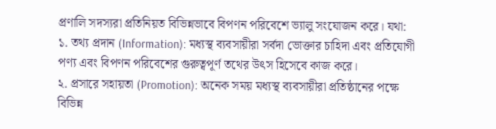প্রণালি সদস্যরা প্রতিনিয়ত বিভিন্নভাবে বিপণন পরিবেশে ভ্যালু সংযোজন করে। যথা:
১. তথ্য প্রদান (Information): মধ্যস্থ ব্যবসায়ীরা সর্বদা ভোক্তার চাহিদা এবং প্রতিযোগী পণ্য এবং বিপণন পরিবেশের গুরুত্বপূর্ণ তথের উৎস হিসেবে কাজ করে।
২. প্রসারে সহায়তা (Promotion): অনেক সময় মধ্যস্থ ব্যবসায়ীরা প্রতিষ্ঠানের পক্ষে বিভিন্ন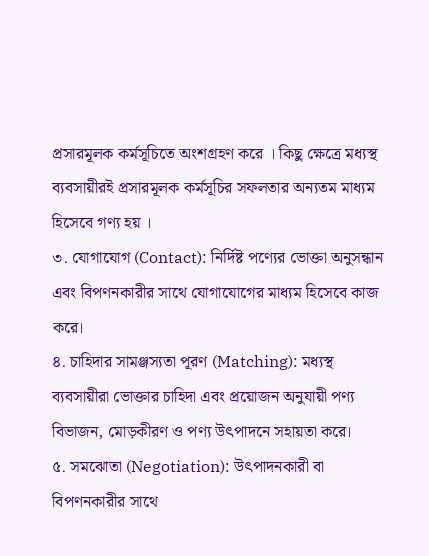প্রসারমূলক কর্মসূচিতে অংশগ্রহণ করে । কিছু ক্ষেত্রে মধ্যস্থ ব্যবসায়ীরই প্রসারমূলক কর্মসূচির সফলতার অন্যতম মাধ্যম হিসেবে গণ্য হয় ।
৩. যোগাযোগ (Contact): নির্দিষ্ট পণ্যের ভোক্তা অনুসন্ধান এবং বিপণনকারীর সাথে যোগাযোগের মাধ্যম হিসেবে কাজ করে।
৪. চাহিদার সামঞ্জস্যতা পূরণ (Matching): মধ্যস্থ ব্যবসায়ীরা ভোক্তার চাহিদা এবং প্রয়োজন অনুযায়ী পণ্য বিভাজন, মোড়কীরণ ও পণ্য উৎপাদনে সহায়তা করে।
৫. সমঝোতা (Negotiation): উৎপাদনকারী বা বিপণনকারীর সাথে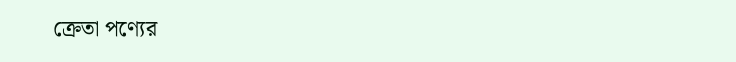ক্রেতা পণ্যের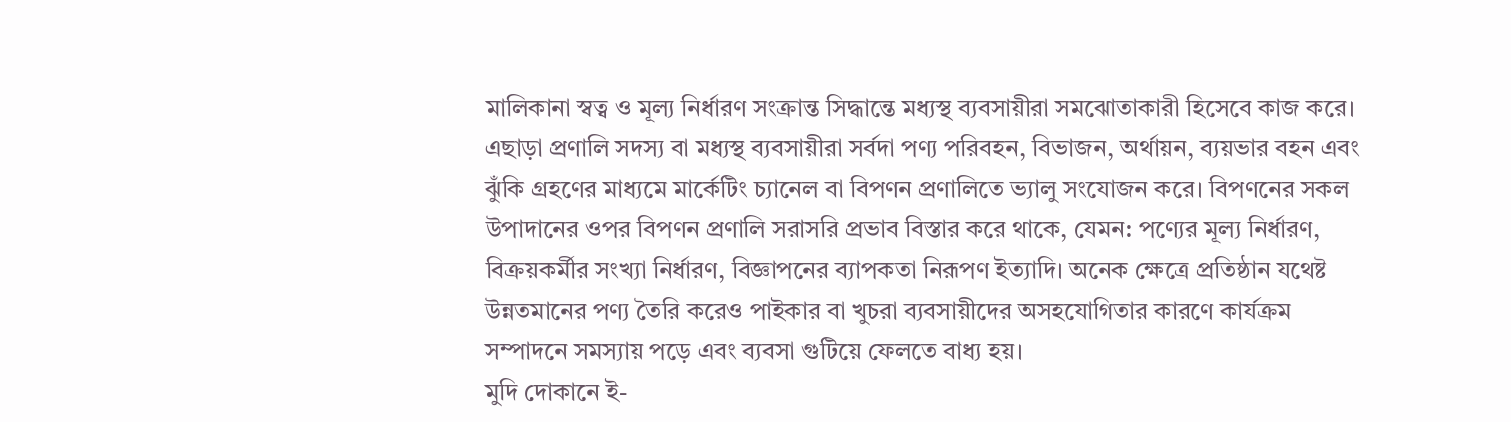মালিকানা স্বত্ব ও মূল্য নির্ধারণ সংক্রান্ত সিদ্ধান্তে মধ্যস্থ ব্যবসায়ীরা সমঝোতাকারী হিসেবে কাজ করে।
এছাড়া প্রণালি সদস্য বা মধ্যস্থ ব্যবসায়ীরা সর্বদা পণ্য পরিবহন, বিভাজন, অর্থায়ন, ব্যয়ভার বহন এবং ঝুঁকি গ্রহণের মাধ্যমে মার্কেটিং চ্যানেল বা বিপণন প্রণালিতে ভ্যালু সংযোজন করে। বিপণনের সকল উপাদানের ওপর বিপণন প্রণালি সরাসরি প্রভাব বিস্তার করে থাকে, যেমন: পণ্যের মূল্য নির্ধারণ, বিক্রয়কর্মীর সংখ্যা নির্ধারণ, বিজ্ঞাপনের ব্যাপকতা নিরূপণ ইত্যাদি। অনেক ক্ষেত্রে প্রতিষ্ঠান যথেষ্ট উন্নতমানের পণ্য তৈরি করেও পাইকার বা খুচরা ব্যবসায়ীদের অসহযোগিতার কারণে কার্যক্রম সম্পাদনে সমস্যায় পড়ে এবং ব্যবসা গুটিয়ে ফেলতে বাধ্য হয়।
মুদি দোকানে ই-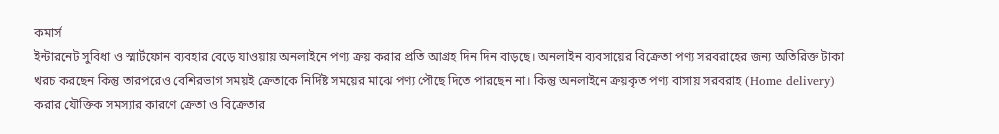কমার্স
ইন্টারনেট সুবিধা ও স্মার্টফোন ব্যবহার বেড়ে যাওয়ায় অনলাইনে পণ্য ক্রয় করার প্রতি আগ্রহ দিন দিন বাড়ছে। অনলাইন ব্যবসায়ের বিক্রেতা পণ্য সরবরাহের জন্য অতিরিক্ত টাকা খরচ করছেন কিন্তু তারপরেও বেশিরভাগ সময়ই ক্রেতাকে নির্দিষ্ট সময়ের মাঝে পণ্য পৌছে দিতে পারছেন না। কিন্তু অনলাইনে ক্রয়কৃত পণ্য বাসায় সরবরাহ (Home delivery) করার যৌক্তিক সমস্যার কারণে ক্রেতা ও বিক্রেতার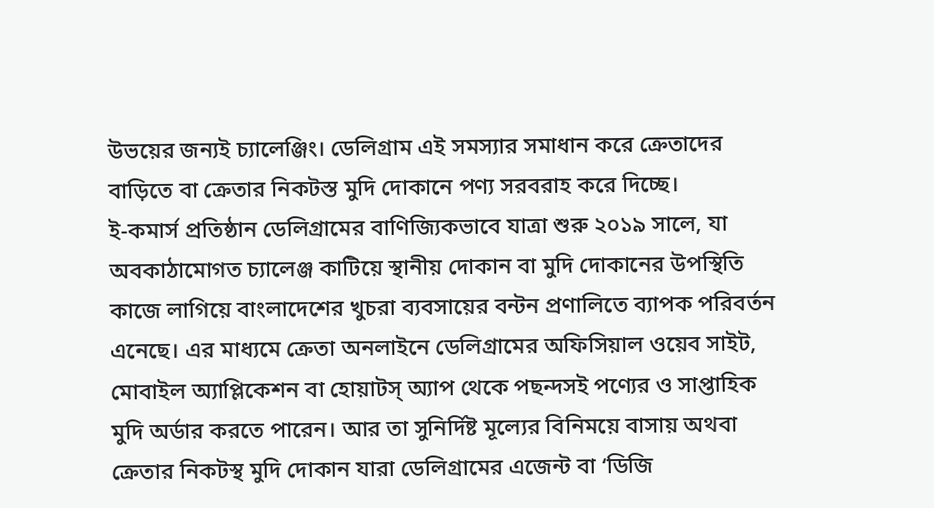উভয়ের জন্যই চ্যালেঞ্জিং। ডেলিগ্রাম এই সমস্যার সমাধান করে ক্রেতাদের বাড়িতে বা ক্রেতার নিকটস্ত মুদি দোকানে পণ্য সরবরাহ করে দিচ্ছে।
ই-কমার্স প্রতিষ্ঠান ডেলিগ্রামের বাণিজ্যিকভাবে যাত্রা শুরু ২০১৯ সালে, যা অবকাঠামোগত চ্যালেঞ্জ কাটিয়ে স্থানীয় দোকান বা মুদি দোকানের উপস্থিতি কাজে লাগিয়ে বাংলাদেশের খুচরা ব্যবসায়ের বন্টন প্রণালিতে ব্যাপক পরিবর্তন এনেছে। এর মাধ্যমে ক্রেতা অনলাইনে ডেলিগ্রামের অফিসিয়াল ওয়েব সাইট, মোবাইল অ্যাপ্লিকেশন বা হোয়াটস্ অ্যাপ থেকে পছন্দসই পণ্যের ও সাপ্তাহিক মুদি অর্ডার করতে পারেন। আর তা সুনির্দিষ্ট মূল্যের বিনিময়ে বাসায় অথবা ক্রেতার নিকটস্থ মুদি দোকান যারা ডেলিগ্রামের এজেন্ট বা ‘ডিজি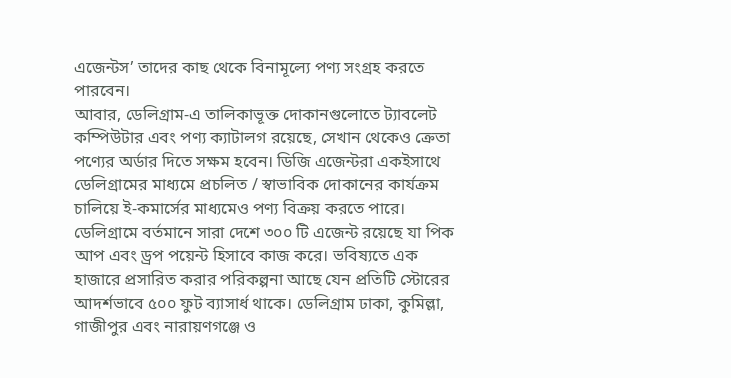এজেন্টস’ তাদের কাছ থেকে বিনামূল্যে পণ্য সংগ্রহ করতে পারবেন।
আবার, ডেলিগ্রাম-এ তালিকাভূক্ত দোকানগুলোতে ট্যাবলেট কম্পিউটার এবং পণ্য ক্যাটালগ রয়েছে, সেখান থেকেও ক্রেতা পণ্যের অর্ডার দিতে সক্ষম হবেন। ডিজি এজেন্টরা একইসাথে ডেলিগ্রামের মাধ্যমে প্রচলিত / স্বাভাবিক দোকানের কার্যক্রম চালিয়ে ই-কমার্সের মাধ্যমেও পণ্য বিক্রয় করতে পারে। ডেলিগ্রামে বর্তমানে সারা দেশে ৩০০ টি এজেন্ট রয়েছে যা পিক আপ এবং ড্রপ পয়েন্ট হিসাবে কাজ করে। ভবিষ্যতে এক হাজারে প্রসারিত করার পরিকল্পনা আছে যেন প্রতিটি স্টোরের আদর্শভাবে ৫০০ ফুট ব্যাসার্ধ থাকে। ডেলিগ্রাম ঢাকা, কুমিল্লা, গাজীপুর এবং নারায়ণগঞ্জে ও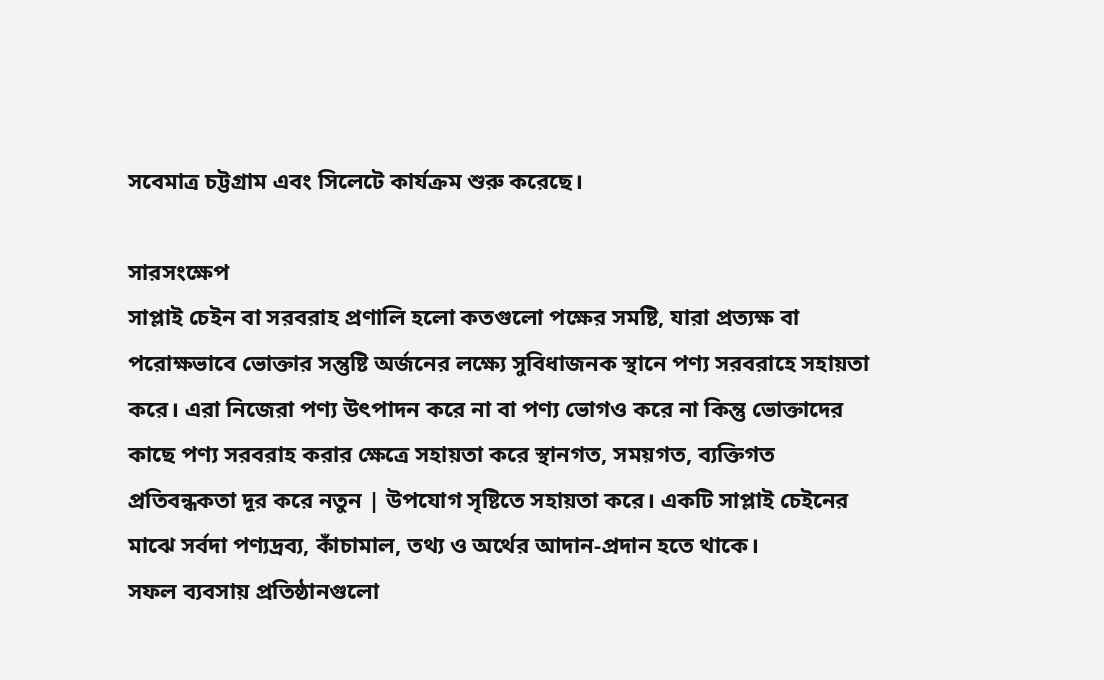সবেমাত্র চট্টগ্রাম এবং সিলেটে কার্যক্রম শুরু করেছে।

সারসংক্ষেপ
সাপ্লাই চেইন বা সরবরাহ প্রণালি হলো কতগুলো পক্ষের সমষ্টি, যারা প্রত্যক্ষ বা পরোক্ষভাবে ভোক্তার সন্তুষ্টি অর্জনের লক্ষ্যে সুবিধাজনক স্থানে পণ্য সরবরাহে সহায়তা করে। এরা নিজেরা পণ্য উৎপাদন করে না বা পণ্য ভোগও করে না কিন্তু ভোক্তাদের কাছে পণ্য সরবরাহ করার ক্ষেত্রে সহায়তা করে স্থানগত, সময়গত, ব্যক্তিগত প্রতিবন্ধকতা দূর করে নতুন | উপযোগ সৃষ্টিতে সহায়তা করে। একটি সাপ্লাই চেইনের মাঝে সর্বদা পণ্যদ্রব্য, কাঁচামাল, তথ্য ও অর্থের আদান-প্রদান হতে থাকে।
সফল ব্যবসায় প্রতিষ্ঠানগুলো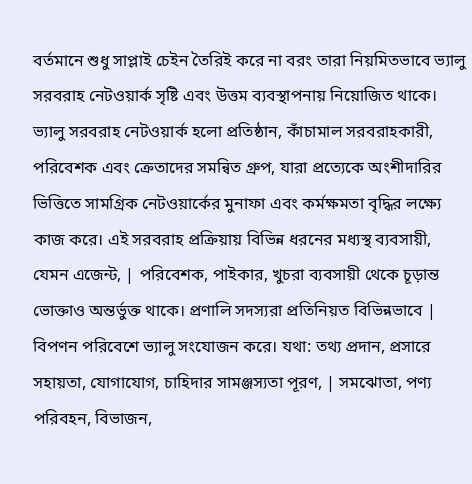বর্তমানে শুধু সাপ্লাই চেইন তৈরিই করে না বরং তারা নিয়মিতভাবে ভ্যালু সরবরাহ নেটওয়ার্ক সৃষ্টি এবং উত্তম ব্যবস্থাপনায় নিয়োজিত থাকে। ভ্যালু সরবরাহ নেটওয়ার্ক হলো প্রতিষ্ঠান, কাঁচামাল সরবরাহকারী, পরিবেশক এবং ক্রেতাদের সমন্বিত গ্রুপ, যারা প্রত্যেকে অংশীদারির ভিত্তিতে সামগ্রিক নেটওয়ার্কের মুনাফা এবং কর্মক্ষমতা বৃদ্ধির লক্ষ্যে কাজ করে। এই সরবরাহ প্রক্রিয়ায় বিভিন্ন ধরনের মধ্যস্থ ব্যবসায়ী, যেমন এজেন্ট, | পরিবেশক, পাইকার, খুচরা ব্যবসায়ী থেকে চূড়ান্ত ভোক্তাও অন্তর্ভুক্ত থাকে। প্রণালি সদস্যরা প্রতিনিয়ত বিভিন্নভাবে | বিপণন পরিবেশে ভ্যালু সংযোজন করে। যথা: তথ্য প্রদান, প্রসারে সহায়তা, যোগাযোগ, চাহিদার সামঞ্জস্যতা পূরণ, | সমঝোতা, পণ্য পরিবহন, বিভাজন,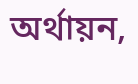অর্থায়ন,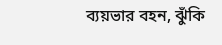ব্যয়ভার বহন, ঝুঁকি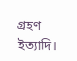গ্রহণ ইত্যাদি।